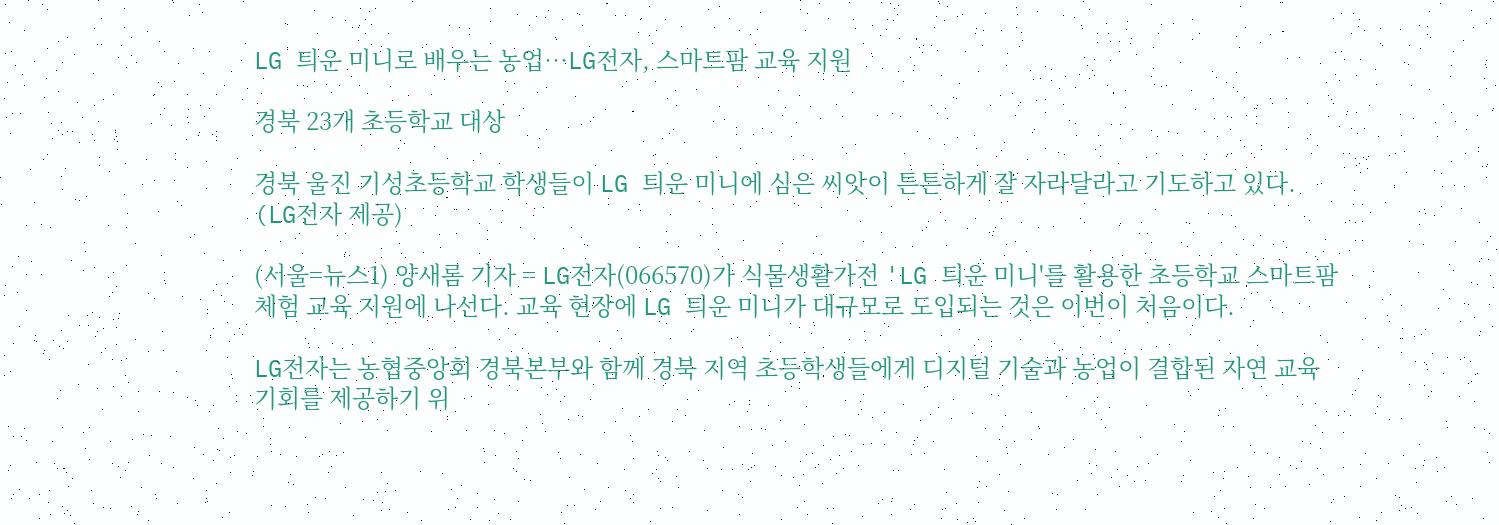LG 틔운 미니로 배우는 농업…LG전자, 스마트팜 교육 지원

경북 23개 초등학교 대상

경북 울진 기성초등학교 학생들이 LG 틔운 미니에 심은 씨앗이 튼튼하게 잘 자라달라고 기도하고 있다. (LG전자 제공)

(서울=뉴스1) 양새롬 기자 = LG전자(066570)가 식물생활가전 'LG 틔운 미니'를 활용한 초등학교 스마트팜 체험 교육 지원에 나선다. 교육 현장에 LG 틔운 미니가 대규모로 도입되는 것은 이번이 처음이다.

LG전자는 농협중앙회 경북본부와 함께 경북 지역 초등학생들에게 디지털 기술과 농업이 결합된 자연 교육 기회를 제공하기 위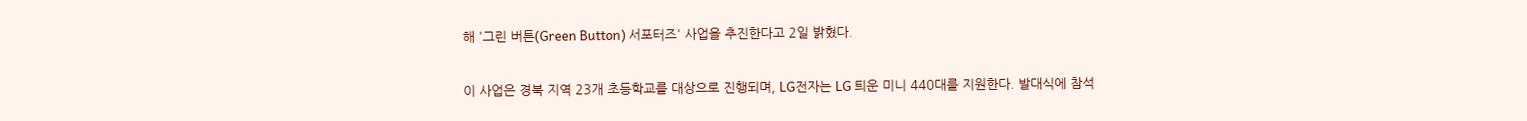해 '그린 버튼(Green Button) 서포터즈' 사업을 추진한다고 2일 밝혔다.

이 사업은 경북 지역 23개 초등학교를 대상으로 진행되며, LG전자는 LG 틔운 미니 440대를 지원한다. 발대식에 참석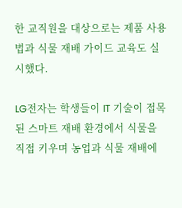한 교직원을 대상으로는 제품 사용법과 식물 재배 가이드 교육도 실시했다.

LG전자는 학생들이 IT 기술이 접목된 스마트 재배 환경에서 식물을 직접 키우며 농업과 식물 재배에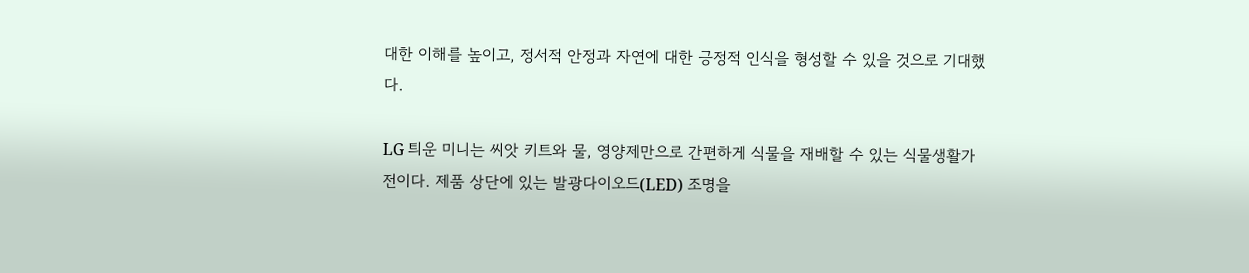대한 이해를 높이고, 정서적 안정과 자연에 대한 긍정적 인식을 형성할 수 있을 것으로 기대했다.

LG 틔운 미니는 씨앗 키트와 물, 영양제만으로 간편하게 식물을 재배할 수 있는 식물생활가전이다. 제품 상단에 있는 발광다이오드(LED) 조명을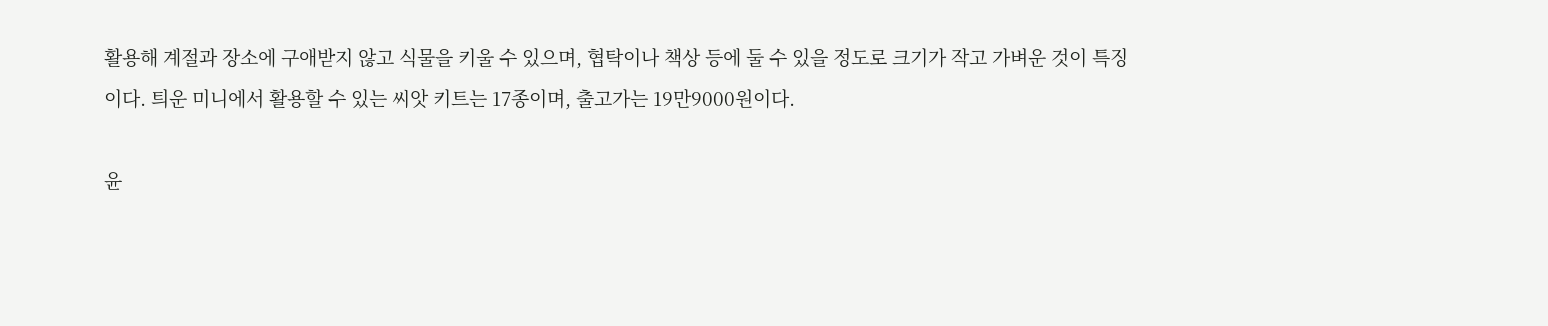활용해 계절과 장소에 구애받지 않고 식물을 키울 수 있으며, 협탁이나 책상 등에 둘 수 있을 정도로 크기가 작고 가벼운 것이 특징이다. 틔운 미니에서 활용할 수 있는 씨앗 키트는 17종이며, 출고가는 19만9000원이다.

윤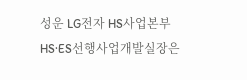성운 LG전자 HS사업본부 HS·ES선행사업개발실장은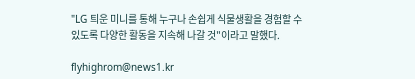"LG 틔운 미니를 통해 누구나 손쉽게 식물생활을 경험할 수 있도록 다양한 활동을 지속해 나갈 것"이라고 말했다.

flyhighrom@news1.kr